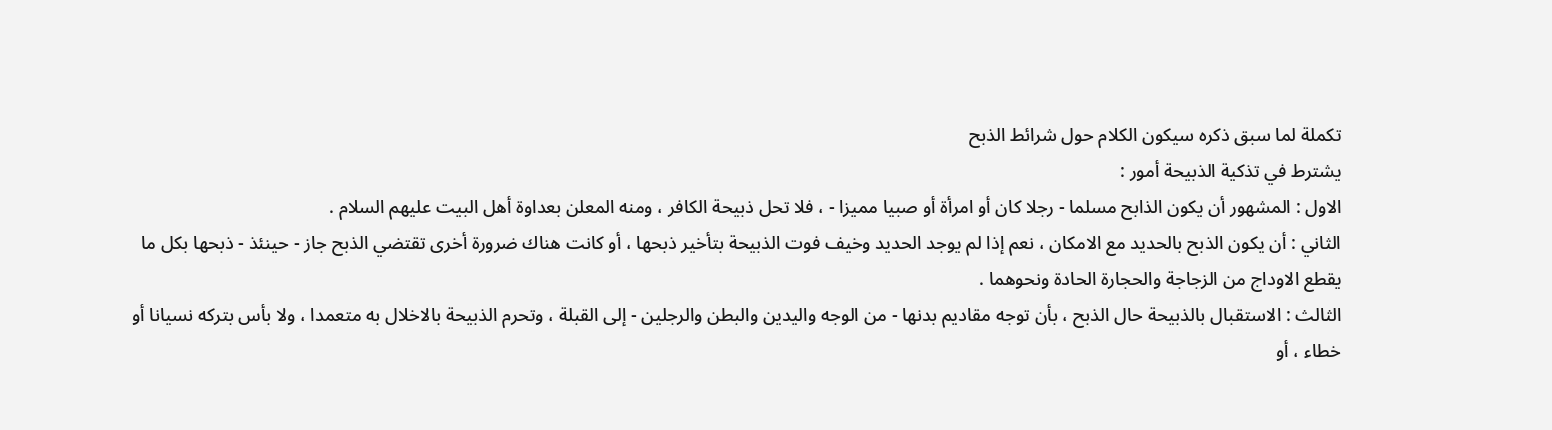تكملة لما سبق ذكره سيكون الكلام حول شرائط الذبح
يشترط في تذكية الذبيحة أمور :
الاول : المشهور أن يكون الذابح مسلما - رجلا كان أو امرأة أو صبيا مميزا - ، فلا تحل ذبيحة الكافر ، ومنه المعلن بعداوة أهل البيت عليهم السلام .
الثاني : أن يكون الذبح بالحديد مع الامكان ، نعم إذا لم يوجد الحديد وخيف فوت الذبيحة بتأخير ذبحها ، أو كانت هناك ضرورة أخرى تقتضي الذبح جاز - حينئذ - ذبحها بكل ما يقطع الاوداج من الزجاجة والحجارة الحادة ونحوهما .
الثالث : الاستقبال بالذبيحة حال الذبح ، بأن توجه مقاديم بدنها - من الوجه واليدين والبطن والرجلين - إلى القبلة ، وتحرم الذبيحة بالاخلال به متعمدا ، ولا بأس بتركه نسيانا أو خطاء ، أو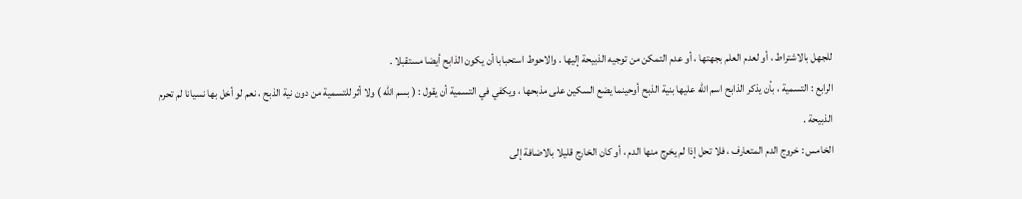للجهل بالاشتراط ، أو لعدم العلم بجهتها ، أو عدم التمكن من توجيه الذبيحة إليها . والاحوط استحبابا أن يكون الذابح أيضا مستقبلا .
الرابع : التسمية ، بأن يذكر الذابح اسم الله عليها بنية الذبح أوحينما يضع السكين على مذبحها ، ويكفي في التسمية أن يقول : ( بسم الله ) ولا أثر للتسمية من دون نية الذبح ، نعم لو أخل بها نسيانا لم تحرم الذبيحة .
الخامس : خروج الدم المتعارف ، فلا تحل إذا لم يخرج منها الدم ، أو كان الخارج قليلا بالاضافة إلى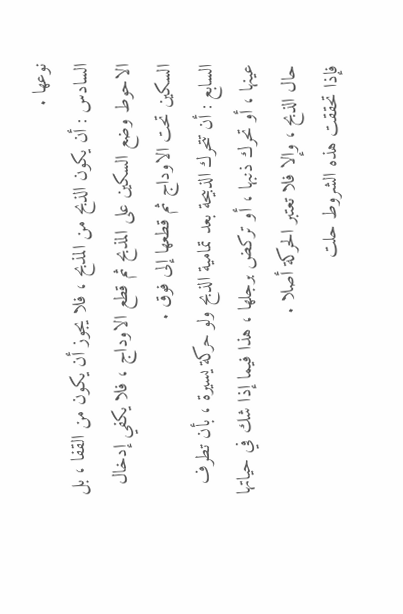نوعها .
السادس : أن يكون الذبح من المذبح ، فلا يجوز أن يكون من القفا ، بل الاحوط وضع السكين على المذبح ثم قطع الاوداج ، فلا يكفي إدخال السكين تحت الاوداج ثم قطعها إلى فوق .
السابع : أن تتحرك الذبيحة بعد تمامية الذبح ولو حركة يسيرة ، بأن تطرف عينها ، أو تحرك ذنبها ، أو تركض برجلها ، هذا فيما إذا شك في حياتها حال الذبح ، وإلا فلا تعتبر الحركة أصلا .
فإذا تحققت هذه الشروط حلت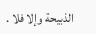الذبيحة وإلا فلا .